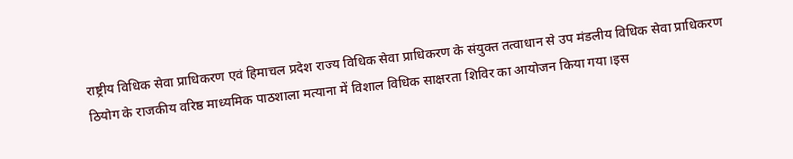राष्ट्रीय विधिक सेवा प्राधिकरण एवं हिमाचल प्रदेश राज्य विधिक सेवा प्राधिकरण के संयुक्त तत्वाधान से उप मंडलीय विधिक सेवा प्राधिकरण ठियोग के राजकीय वरिष्ठ माध्यमिक पाठशाला मत्याना में विशाल विधिक साक्षरता शिविर का आयोजन किया गया।इस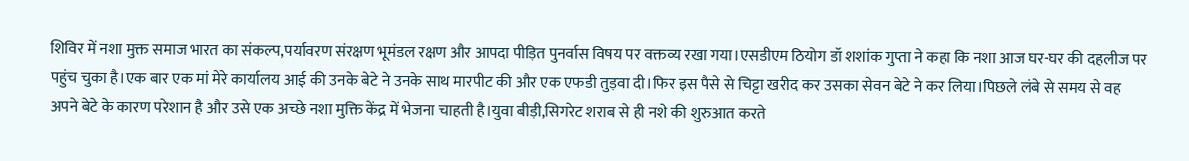शिविर में नशा मुक्त समाज भारत का संकल्प,पर्यावरण संरक्षण भूमंडल रक्षण और आपदा पीड़ित पुनर्वास विषय पर वक्तव्य रखा गया।एसडीएम ठियोग डॉ शशांक गुप्ता ने कहा कि नशा आज घर-घर की दहलीज पर पहुंच चुका है।एक बार एक मां मेरे कार्यालय आई की उनके बेटे ने उनके साथ मारपीट की और एक एफडी तुड़वा दी।फिर इस पैसे से चिट्टा खरीद कर उसका सेवन बेटे ने कर लिया।पिछले लंबे से समय से वह अपने बेटे के कारण परेशान है और उसे एक अच्छे नशा मुक्ति केंद्र में भेजना चाहती है।युवा बीड़ी,सिगरेट शराब से ही नशे की शुरुआत करते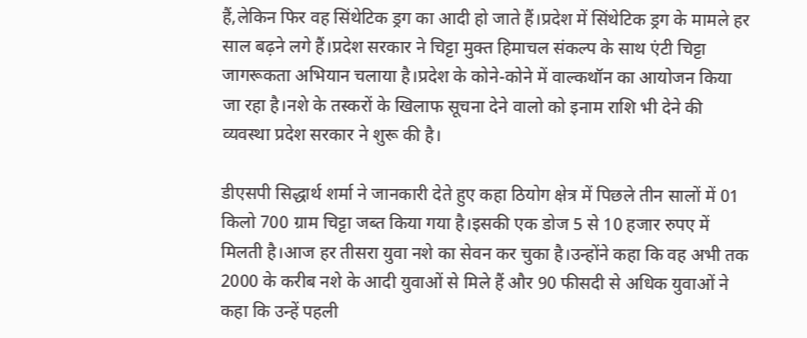हैं,लेकिन फिर वह सिंथेटिक ड्रग का आदी हो जाते हैं।प्रदेश में सिंथेटिक ड्रग के मामले हर साल बढ़ने लगे हैं।प्रदेश सरकार ने चिट्टा मुक्त हिमाचल संकल्प के साथ एंटी चिट्टा जागरूकता अभियान चलाया है।प्रदेश के कोने-कोने में वाल्कथॉन का आयोजन किया जा रहा है।नशे के तस्करों के खिलाफ सूचना देने वालो को इनाम राशि भी देने की व्यवस्था प्रदेश सरकार ने शुरू की है।

डीएसपी सिद्धार्थ शर्मा ने जानकारी देते हुए कहा ठियोग क्षेत्र में पिछले तीन सालों में 01 किलो 700 ग्राम चिट्टा जब्त किया गया है।इसकी एक डोज 5 से 10 हजार रुपए में मिलती है।आज हर तीसरा युवा नशे का सेवन कर चुका है।उन्होंने कहा कि वह अभी तक 2000 के करीब नशे के आदी युवाओं से मिले हैं और 90 फीसदी से अधिक युवाओं ने कहा कि उन्हें पहली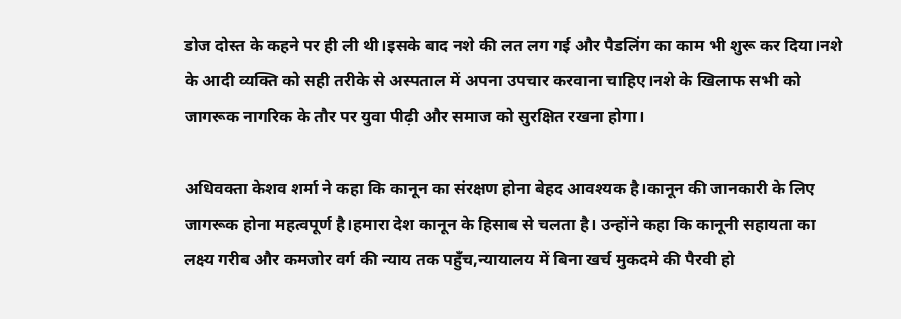डोज दोस्त के कहने पर ही ली थी।इसके बाद नशे की लत लग गई और पैडलिंग का काम भी शुरू कर दिया।नशे के आदी व्यक्ति को सही तरीके से अस्पताल में अपना उपचार करवाना चाहिए।नशे के खिलाफ सभी को जागरूक नागरिक के तौर पर युवा पीढ़ी और समाज को सुरक्षित रखना होगा।

अधिवक्ता केशव शर्मा ने कहा कि कानून का संरक्षण होना बेहद आवश्यक है।कानून की जानकारी के लिए जागरूक होना महत्वपूर्ण है।हमारा देश कानून के हिसाब से चलता है। उन्होंने कहा कि कानूनी सहायता का लक्ष्य गरीब और कमजोर वर्ग की न्याय तक पहुँच,न्यायालय में बिना खर्च मुकदमे की पैरवी हो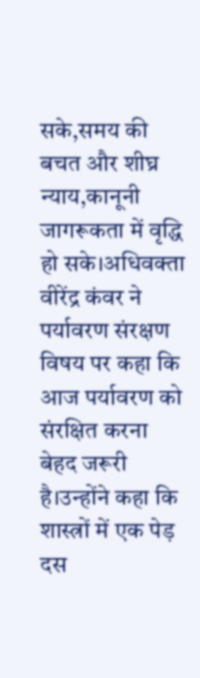सके,समय की बचत और शीघ्र न्याय,कानूनी जागरूकता में वृद्धि हो सके।अधिवक्ता वीरेंद्र कंवर ने पर्यावरण संरक्षण विषय पर कहा कि आज पर्यावरण को संरक्षित करना बेहद जरूरी है।उन्होंने कहा कि शास्त्रों में एक पेड़ दस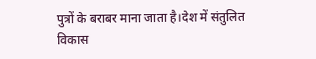पुत्रों के बराबर माना जाता है।देश में संतुलित विकास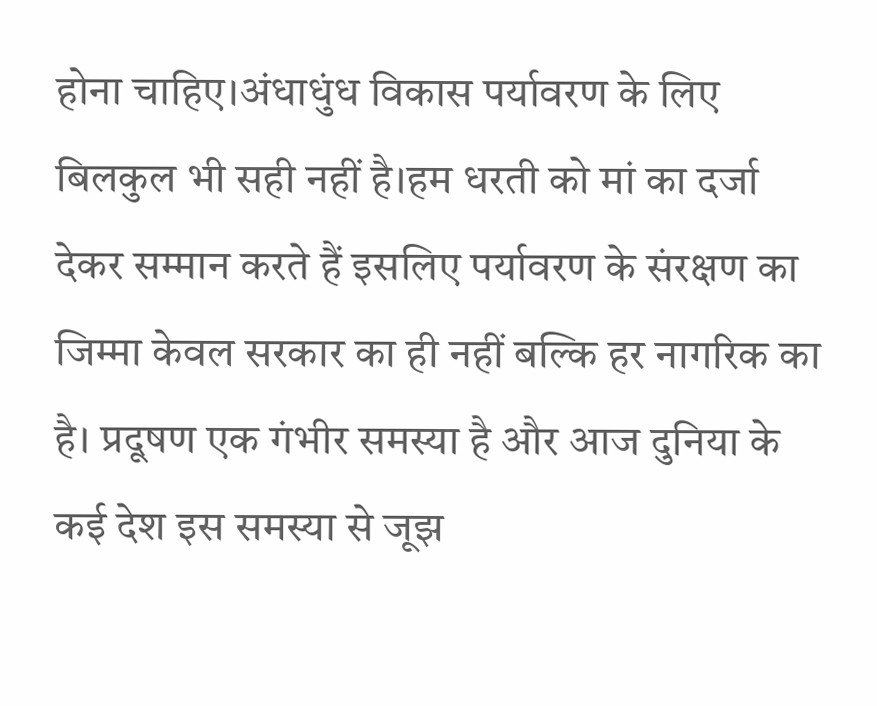होना चाहिए।अंधाधुंध विकास पर्यावरण के लिए बिलकुल भी सही नहीं है।हम धरती को मां का दर्जा देकर सम्मान करते हैं इसलिए पर्यावरण के संरक्षण का जिम्मा केवल सरकार का ही नहीं बल्कि हर नागरिक का है। प्रदूषण एक गंभीर समस्या है और आज दुनिया के कई देश इस समस्या से जूझ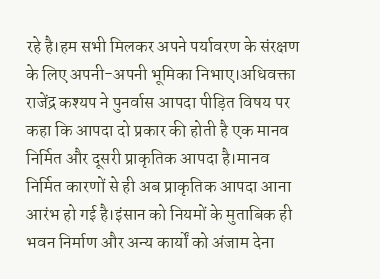रहे है।हम सभी मिलकर अपने पर्यावरण के संरक्षण के लिए अपनी-अपनी भूमिका निभाए।अधिवक्ता राजेंद्र कश्यप ने पुनर्वास आपदा पीड़ित विषय पर कहा कि आपदा दो प्रकार की होती है एक मानव निर्मित और दूसरी प्राकृतिक आपदा है।मानव निर्मित कारणों से ही अब प्राकृतिक आपदा आना आरंभ हो गई है।इंसान को नियमों के मुताबिक ही भवन निर्माण और अन्य कार्यों को अंजाम देना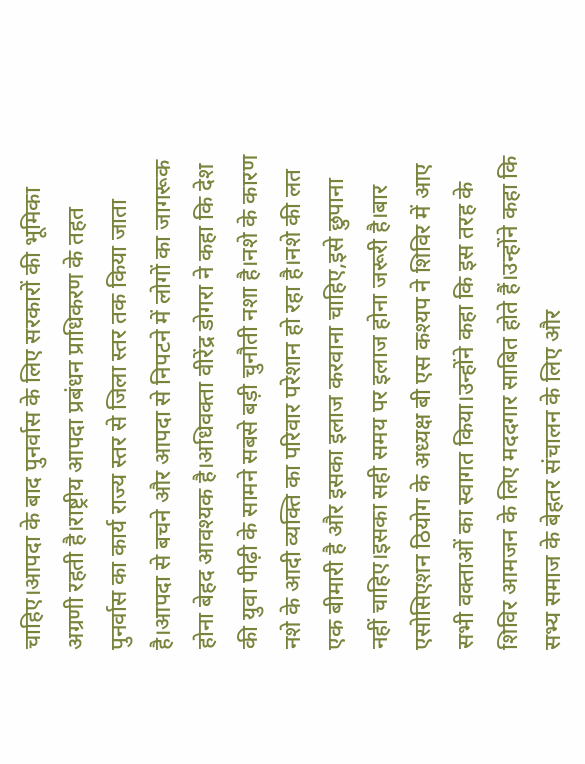चाहिए।आपदा के बाद पुनर्वास के लिए सरकारों की भूमिका अग्रणी रहती है।राष्ट्रीय आपदा प्रबंधन प्राधिकरण के तहत पुनर्वास का कार्य राज्य स्तर से जिला स्तर तक किया जाता है।आपदा से बचने और आपदा से निपटने में लोगों का जागरूक होना बेहद आवश्यक है।अधिवक्ता वीरेंद्र डोगरा ने कहा कि देश की युवा पीढ़ी के सामने सबसे बड़ी चुनौती नशा है।नशे के कारण नशे के आदी व्यक्ति का परिवार परेशान हो रहा है।नशे की लत एक बीमारी है और इसका इलाज करवाना चाहिए,इसे छुपाना नहीं चाहिए।इसका सही समय पर इलाज होना जरूरी है।बार एसोसिएशन ठियोग के अध्यक्ष बी एस कश्यप ने शिविर में आए सभी वक्ताओं का स्वागत किया।उन्होंने कहा कि इस तरह के शिविर आमजन के लिए मददगार साबित होते हैं।उन्होंने कहा कि सभ्य समाज के बेहतर संचालन के लिए और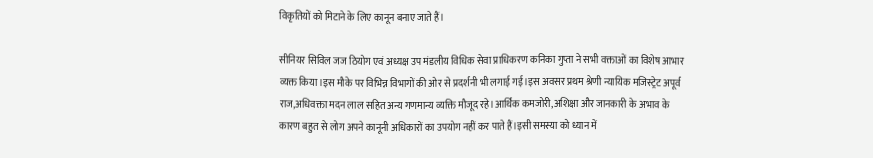विकृतियों को मिटाने के लिए कानून बनाए जाते हैं।

सीनियर सिविल जज ठियोग एवं अध्यक्ष उप मंडलीय विधिक सेवा प्राधिकरण कनिका गुप्ता ने सभी वक्ताओं का विशेष आभार व्यक्त किया।इस मौके पर विभिन्न विभागों की ओर से प्रदर्शनी भी लगाई गई।इस अवसर प्रथम श्रेणी न्यायिक मजिस्ट्रेट अपूर्व राज,अधिवक्ता मदन लाल सहित अन्य गणमान्य व्यक्ति मौजूद रहे।आर्थिक कमजोरी,अशिक्षा और जानकारी के अभाव के कारण बहुत से लोग अपने कानूनी अधिकारों का उपयोग नहीं कर पाते हैं।इसी समस्या को ध्यान में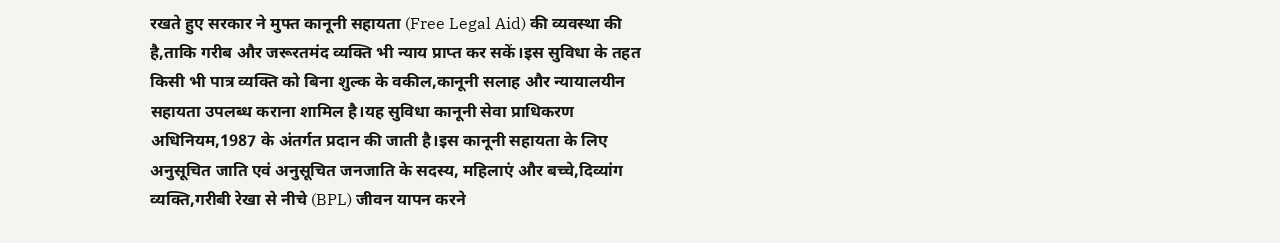रखते हुए सरकार ने मुफ्त कानूनी सहायता (Free Legal Aid) की व्यवस्था की है,ताकि गरीब और जरूरतमंद व्यक्ति भी न्याय प्राप्त कर सकें।इस सुविधा के तहत किसी भी पात्र व्यक्ति को बिना शुल्क के वकील,कानूनी सलाह और न्यायालयीन सहायता उपलब्ध कराना शामिल है।यह सुविधा कानूनी सेवा प्राधिकरण अधिनियम,1987 के अंतर्गत प्रदान की जाती है।इस कानूनी सहायता के लिए अनुसूचित जाति एवं अनुसूचित जनजाति के सदस्य, महिलाएं और बच्चे,दिव्यांग व्यक्ति,गरीबी रेखा से नीचे (BPL) जीवन यापन करने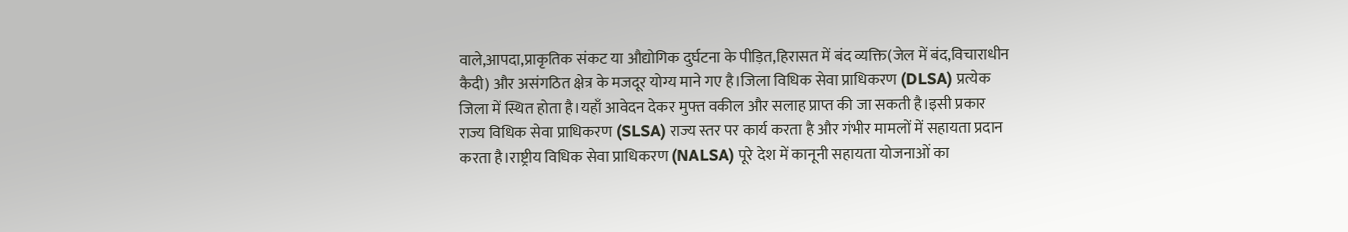वाले,आपदा,प्राकृतिक संकट या औद्योगिक दुर्घटना के पीड़ित,हिरासत में बंद व्यक्ति(जेल में बंद,विचाराधीन कैदी) और असंगठित क्षेत्र के मजदूर योग्य माने गए है।जिला विधिक सेवा प्राधिकरण (DLSA) प्रत्येक जिला में स्थित होता है।यहाँ आवेदन देकर मुफ्त वकील और सलाह प्राप्त की जा सकती है।इसी प्रकार राज्य विधिक सेवा प्राधिकरण (SLSA) राज्य स्तर पर कार्य करता है और गंभीर मामलों में सहायता प्रदान करता है।राष्ट्रीय विधिक सेवा प्राधिकरण (NALSA) पूरे देश में कानूनी सहायता योजनाओं का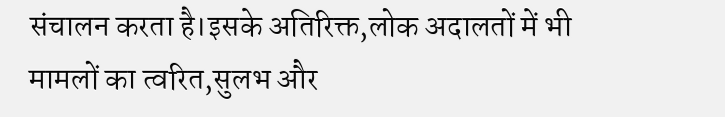संचालन करता है।इसके अतिरिक्त,लोक अदालतों में भी मामलों का त्वरित,सुलभ और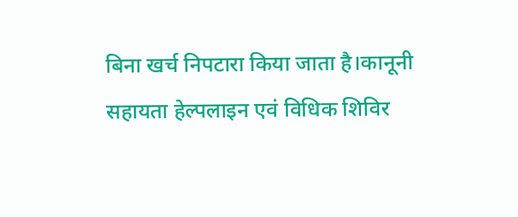बिना खर्च निपटारा किया जाता है।कानूनी सहायता हेल्पलाइन एवं विधिक शिविर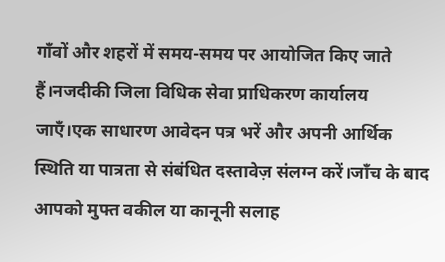गाँवों और शहरों में समय-समय पर आयोजित किए जाते हैं।नजदीकी जिला विधिक सेवा प्राधिकरण कार्यालय जाएँ।एक साधारण आवेदन पत्र भरें और अपनी आर्थिक स्थिति या पात्रता से संबंधित दस्तावेज़ संलग्न करें।जाँच के बाद आपको मुफ्त वकील या कानूनी सलाह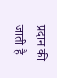प्रदान की जाती है